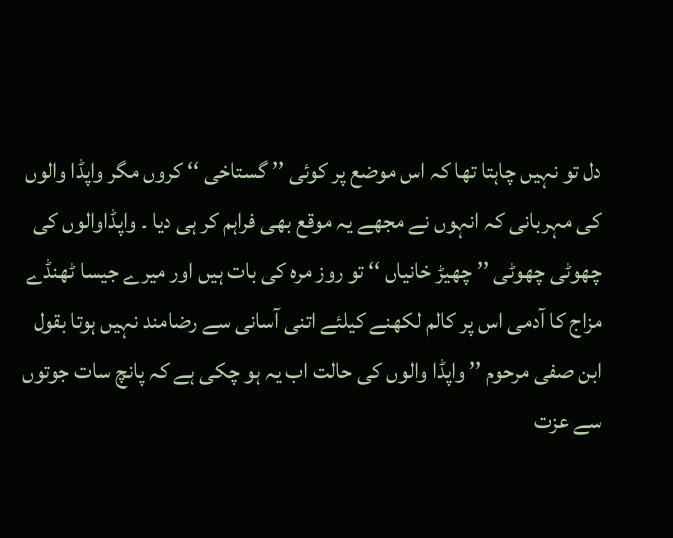دل تو نہیں چاہتا تھا کہ اس موضع پر کوئی ’’ گستاخی ‘‘ کروں مگر واپڈا والوں کی مہربانی کہ انہوں نے مجھے یہ موقع بھی فراہم کر ہی دیا ۔ واپڈاوالوں کی چھوٹی چھوٹی ’’ چھیڑ خانیاں ‘‘ تو روز مرہ کی بات ہیں اور میرے جیسا ٹھنڈے مزاج کا آدمی اس پر کالم لکھنے کیلئے اتنی آسانی سے رضامند نہیں ہوتا بقول ابن صفی مرحوم ’’ واپڈا والوں کی حالت اب یہ ہو چکی ہے کہ پانچ سات جوتوں سے عزت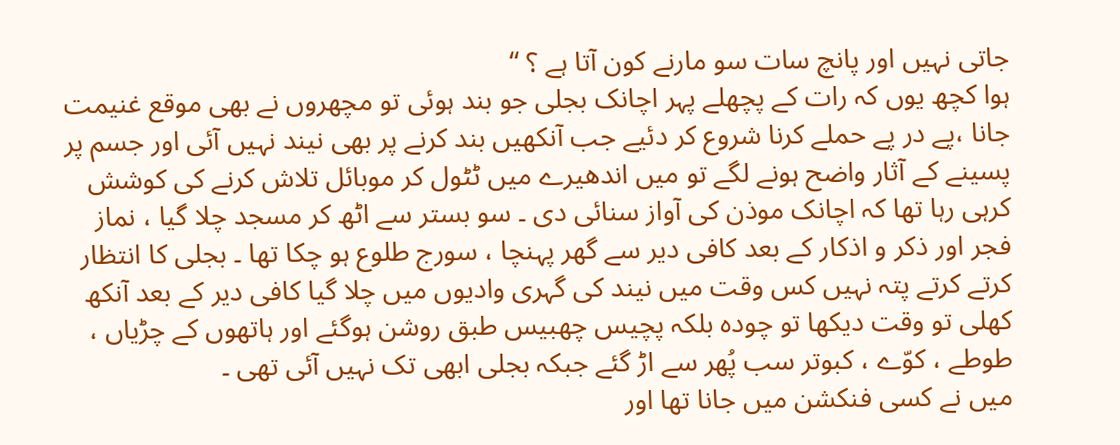جاتی نہیں اور پانچ سات سو مارنے کون آتا ہے ؟ ‘‘
ہوا کچھ یوں کہ رات کے پچھلے پہر اچانک بجلی جو بند ہوئی تو مچھروں نے بھی موقع غنیمت جانا ،پے در پے حملے کرنا شروع کر دئیے جب آنکھیں بند کرنے پر بھی نیند نہیں آئی اور جسم پر پسینے کے آثار واضح ہونے لگے تو میں اندھیرے میں ٹٹول کر موبائل تلاش کرنے کی کوشش کرہی رہا تھا کہ اچانک موذن کی آواز سنائی دی ۔ سو بستر سے اٹھ کر مسجد چلا گیا ، نماز فجر اور ذکر و اذکار کے بعد کافی دیر سے گھر پہنچا ، سورج طلوع ہو چکا تھا ۔ بجلی کا انتظار کرتے کرتے پتہ نہیں کس وقت میں نیند کی گہری وادیوں میں چلا گیا کافی دیر کے بعد آنکھ کھلی تو وقت دیکھا تو چودہ بلکہ پچیس چھبیس طبق روشن ہوگئے اور ہاتھوں کے چڑیاں ، طوطے ، کوّے ، کبوتر سب پُھر سے اڑ گئے جبکہ بجلی ابھی تک نہیں آئی تھی ۔
میں نے کسی فنکشن میں جانا تھا اور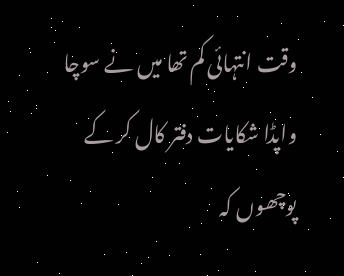وقت انتہائی کم تھا میں نے سوچا واپڈا شکایات دفتر کال کر کے پوچھوں کہ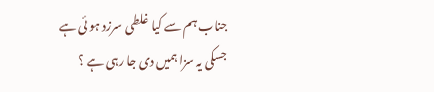جناب ہم سے کیا غلطی سرزد ہو ئی ہے جسکی یہ سزا ہمیں دی جا رہی ہے ؟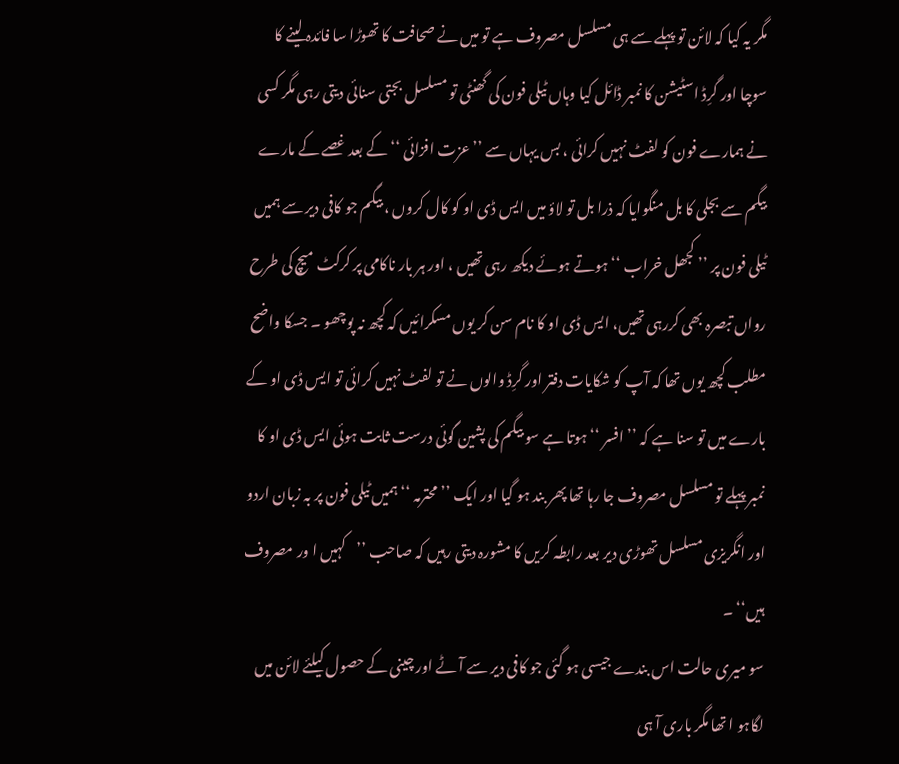مگر یہ کیا کہ لائن تو پہلے سے ہی مسلسل مصروف ہے تو میں نے صحافت کا تھوڑا سا فائدہ لینے کا سوچا اور گرِڈ اسٹیشن کا نمبر ڈائل کیا وہاں ٹیلی فون کی گھنٹی تو مسلسل بجتی سنائی دیتی رہی مگر کسی نے ہمارے فون کو لفٹ نہیں کرائی ، بس یہاں سے ’’ عزت افزائی ‘‘ کے بعد غصے کے مارے بیگم سے بجلی کا بل منگوایا کہ ذرا بل تو لاؤ میں ایس ڈی او کو کال کروں ، بیگم جو کافی دیر سے ہمیں ٹیلی فون پر ’’ کجھل خراب ‘‘ ہوتے ہوئے دیکھ رہی تھیں ، اور ہر بار ناکامی پر کرکٹ میچ کی طرح رواں تبصرہ بھی کررہی تھیں، ایس ڈی او کا نام سن کر یوں مسکرائیں کہ کچھ نہ پوچھو ۔ جسکا واضح مطلب کچھ یوں تھا کہ آپ کو شکایات دفتر اور گرِڈ والوں نے تو لفٹ نہیں کرائی تو ایس ڈی او کے بارے میں تو سنا ہے کہ ’’ افسر ‘‘ ہوتا ہے سو بیگم کی پشین گوئی درست ثابت ہوئی ایس ڈی او کا نمبر پہلے تو مسلسل مصروف جا رہا تھا پھر بند ہو گیا اور ایک ’’ محترمہ ‘‘ ہمیں ٹیلی فون پر بہ زبان اردو اور انگریزی مسلسل تھوڑی دیر بعد رابطہ کریں کا مشورہ دیتی رہیں کہ صاحب ’’کہیں ا ور مصروف ہیں‘‘ ۔
سو میری حالت اس بندے جیسی ہو گئی جو کافی دیر سے آٹے اور چینی کے حصول کیلئے لائن میں لگاہو ا تھا مگر باری آ ہی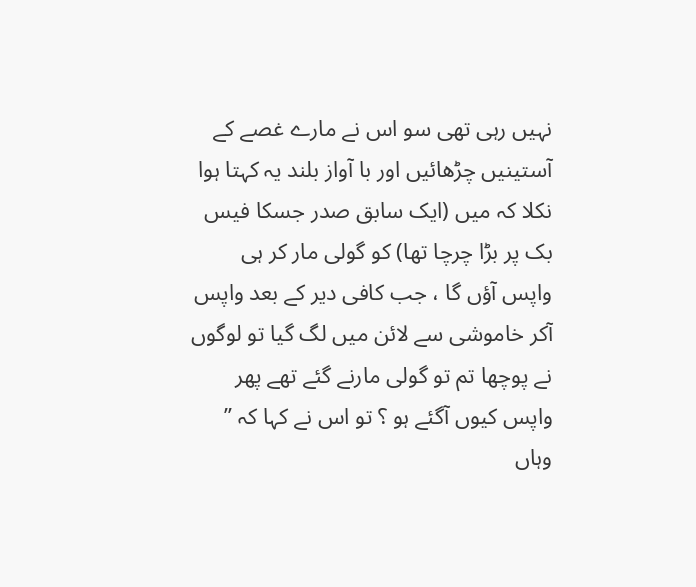نہیں رہی تھی سو اس نے مارے غصے کے آستینیں چڑھائیں اور با آواز بلند یہ کہتا ہوا نکلا کہ میں (ایک سابق صدر جسکا فیس بک پر بڑا چرچا تھا) کو گولی مار کر ہی واپس آؤں گا ، جب کافی دیر کے بعد واپس آکر خاموشی سے لائن میں لگ گیا تو لوگوں نے پوچھا تم تو گولی مارنے گئے تھے پھر واپس کیوں آگئے ہو ؟ تو اس نے کہا کہ ’’ وہاں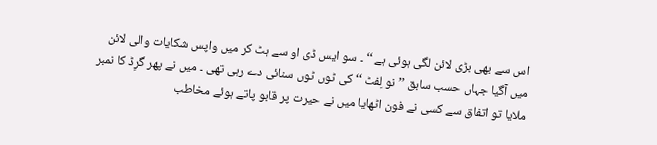اس سے بھی بڑی لائن لگی ہوئی ہے ‘‘ ۔ سو ایس ڈی او سے ہٹ کر میں واپس شکایات والی لائن میں آگیا جہاں حسب سابق ’’نو لِفٹ ‘‘ کی ٹوں ٹوں سنائی دے رہی تھی ۔ میں نے پھر گرِڈ کا نمبر ملایا تو اتفاق سے کسی نے فون اٹھایا میں نے حیرت پر قابو پاتے ہوئے مخاطب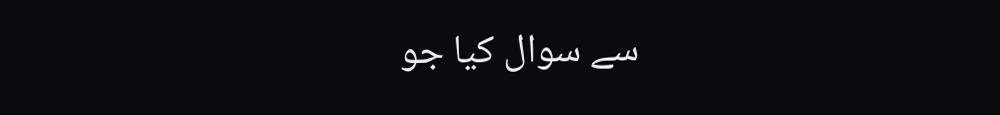سے سوال کیا جو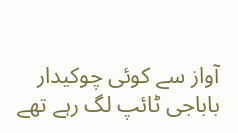آواز سے کوئی چوکیدار باباجی ٹائپ لگ رہے تھے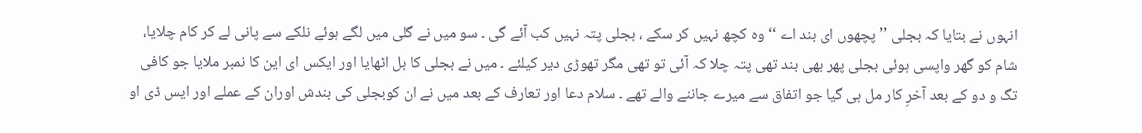انہوں نے بتایا کہ بجلی ’’ پچھوں ای بند اے ‘‘ وہ کچھ نہیں کر سکے ، بجلی پتہ نہیں کب آئے گی ۔ سو میں نے گلی میں لگے ہوئے نلکے سے پانی لے کر کام چلایا،
شام کو گھر واپسی ہوئی بجلی پھر بھی بند تھی پتہ چلا کہ آئی تو تھی مگر تھوڑی دیر کیلئے ۔ میں نے بجلی کا بل اٹھایا اور ایکس ای این کا نمبر ملایا جو کافی تگ و دو کے بعد آخرِ کار مل ہی گیا جو اتفاق سے میرے جاننے والے تھے ۔ سلام دعا اور تعارف کے بعد میں نے ان کوبجلی کی بندش اوران کے عملے اور ایس ڈی او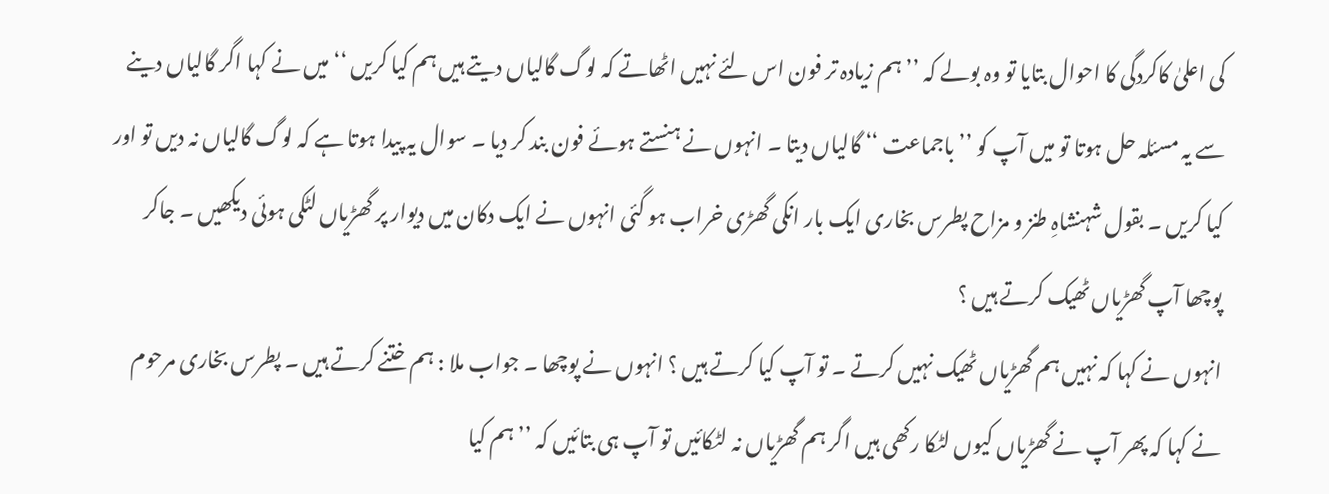کی اعلیٰ کاکردگی کا احوال بتایا تو وہ بولے کہ ’’ ہم زیادہ تر فون اس لئے نہیں اٹھاتے کہ لوگ گالیاں دیتے ہیں ہم کیا کریں ‘‘ میں نے کہا اگر گالیاں دینے سے یہ مسئلہ حل ہوتا تو میں آپ کو ’’ باجماعت ‘‘ گالیاں دیتا ۔ انہوں نے ہنستے ہوئے فون بند کر دیا ۔ سوال یہ پیدا ہوتا ہے کہ لوگ گالیاں نہ دیں تو اور کیا کریں ۔ بقول شہنشاہِ طنز و مزاح پطرس بخاری ایک بار انکی گھڑی خراب ہو گئی انہوں نے ایک دکان میں دیوار پر گھڑیاں لٹکی ہوئی دیکھیں ۔ جاکر پوچھا آپ گھڑیاں ٹھیک کرتے ہیں ؟
انہوں نے کہا کہ نہیں ہم گھڑیاں ٹھیک نہیں کرتے ۔ تو آپ کیا کرتے ہیں ؟ انہوں نے پوچھا ۔ جواب ملا : ہم ختنے کرتے ہیں ۔ پطرس بخاری مرحوم نے کہا کہ پھر آپ نے گھڑیاں کیوں لٹکا رکھی ہیں اگر ہم گھڑیاں نہ لٹکائیں تو آپ ہی بتائیں کہ ’’ ہم کیا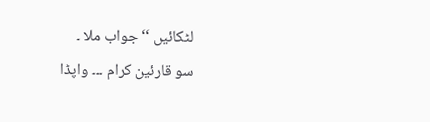لٹکائیں ‘‘ جواب ملا ۔
سو قارئین کرام ۔۔۔ واپڈا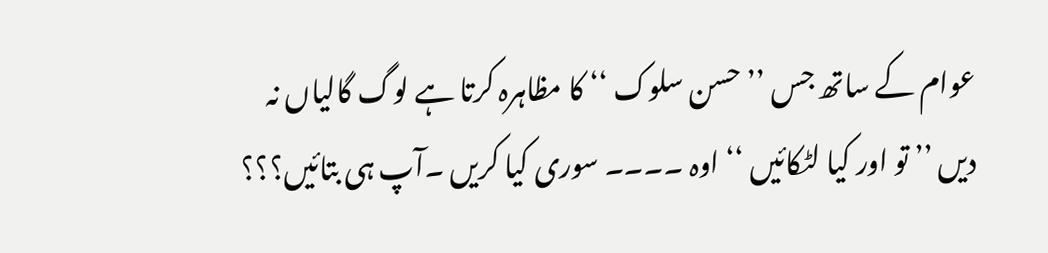عوام کے ساتھ جس ’’ حسن سلوک ‘‘ کا مظاہرہ کرتا ہے لوگ گالیاں نہ دیں ’’ تو اور کیا لٹکائیں ‘‘ اوہ ۔۔۔۔ سوری کیا کریں ۔آپ ہی بتائیں؟؟؟